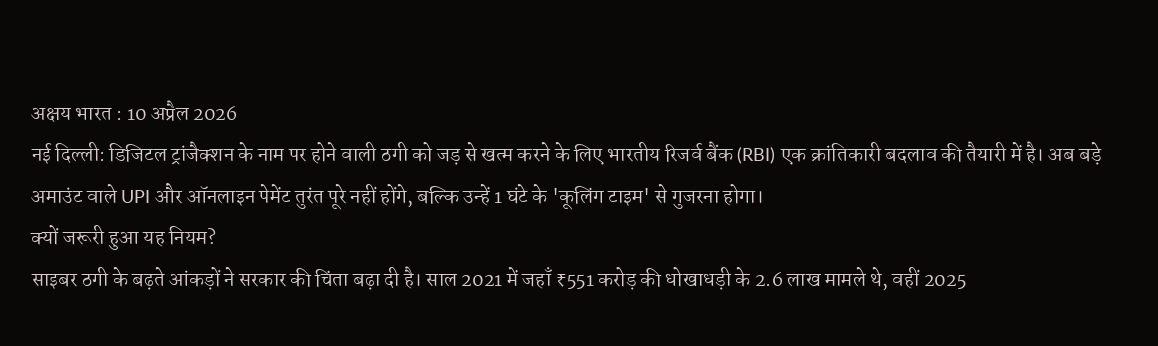अक्षय भारत : 10 अप्रैल 2026
नई दिल्ली: डिजिटल ट्रांजैक्शन के नाम पर होने वाली ठगी को जड़ से खत्म करने के लिए भारतीय रिजर्व बैंक (RBI) एक क्रांतिकारी बदलाव की तैयारी में है। अब बड़े अमाउंट वाले UPI और ऑनलाइन पेमेंट तुरंत पूरे नहीं होंगे, बल्कि उन्हें 1 घंटे के 'कूलिंग टाइम' से गुजरना होगा।
क्यों जरूरी हुआ यह नियम?
साइबर ठगी के बढ़ते आंकड़ों ने सरकार की चिंता बढ़ा दी है। साल 2021 में जहाँ ₹551 करोड़ की धोखाधड़ी के 2.6 लाख मामले थे, वहीं 2025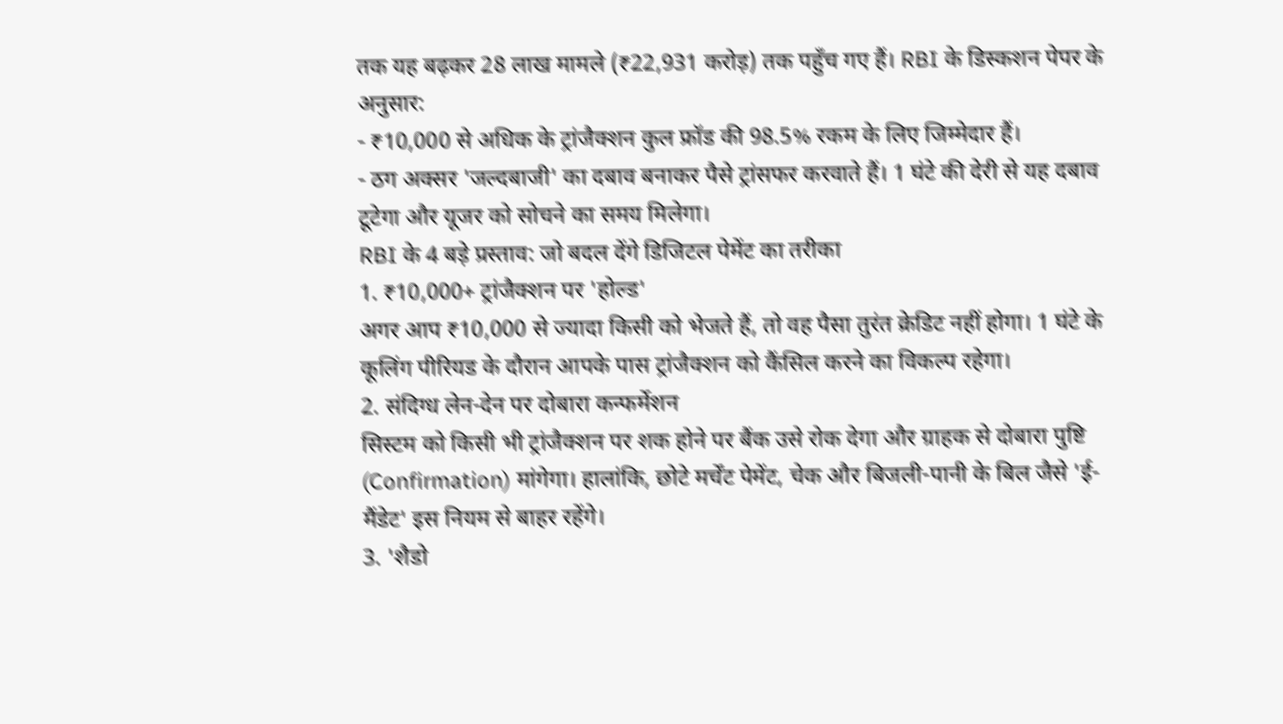तक यह बढ़कर 28 लाख मामले (₹22,931 करोड़) तक पहुँच गए हैं। RBI के डिस्कशन पेपर के अनुसार:
- ₹10,000 से अधिक के ट्रांजैक्शन कुल फ्रॉड की 98.5% रकम के लिए जिम्मेदार हैं।
- ठग अक्सर 'जल्दबाजी' का दबाव बनाकर पैसे ट्रांसफर करवाते हैं। 1 घंटे की देरी से यह दबाव टूटेगा और यूजर को सोचने का समय मिलेगा।
RBI के 4 बड़े प्रस्ताव: जो बदल देंगे डिजिटल पेमेंट का तरीका
1. ₹10,000+ ट्रांजैक्शन पर 'होल्ड'
अगर आप ₹10,000 से ज्यादा किसी को भेजते हैं, तो वह पैसा तुरंत क्रेडिट नहीं होगा। 1 घंटे के कूलिंग पीरियड के दौरान आपके पास ट्रांजैक्शन को कैंसिल करने का विकल्प रहेगा।
2. संदिग्ध लेन-देन पर दोबारा कन्फर्मेशन
सिस्टम को किसी भी ट्रांजैक्शन पर शक होने पर बैंक उसे रोक देगा और ग्राहक से दोबारा पुष्टि (Confirmation) मांगेगा। हालांकि, छोटे मर्चेंट पेमेंट, चेक और बिजली-पानी के बिल जैसे 'ई-मैंडेट' इस नियम से बाहर रहेंगे।
3. 'शैडो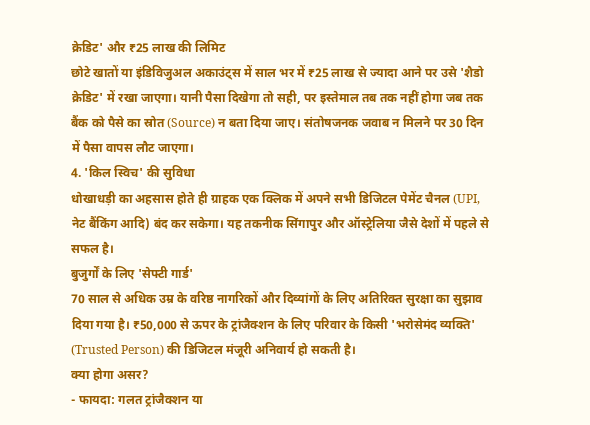क्रेडिट' और ₹25 लाख की लिमिट
छोटे खातों या इंडिविजुअल अकाउंट्स में साल भर में ₹25 लाख से ज्यादा आने पर उसे 'शैडो क्रेडिट' में रखा जाएगा। यानी पैसा दिखेगा तो सही, पर इस्तेमाल तब तक नहीं होगा जब तक बैंक को पैसे का स्रोत (Source) न बता दिया जाए। संतोषजनक जवाब न मिलने पर 30 दिन में पैसा वापस लौट जाएगा।
4. 'किल स्विच' की सुविधा
धोखाधड़ी का अहसास होते ही ग्राहक एक क्लिक में अपने सभी डिजिटल पेमेंट चैनल (UPI, नेट बैंकिंग आदि) बंद कर सकेगा। यह तकनीक सिंगापुर और ऑस्ट्रेलिया जैसे देशों में पहले से सफल है।
बुजुर्गों के लिए 'सेफ्टी गार्ड'
70 साल से अधिक उम्र के वरिष्ठ नागरिकों और दिव्यांगों के लिए अतिरिक्त सुरक्षा का सुझाव दिया गया है। ₹50,000 से ऊपर के ट्रांजैक्शन के लिए परिवार के किसी 'भरोसेमंद व्यक्ति' (Trusted Person) की डिजिटल मंजूरी अनिवार्य हो सकती है।
क्या होगा असर?
- फायदा: गलत ट्रांजैक्शन या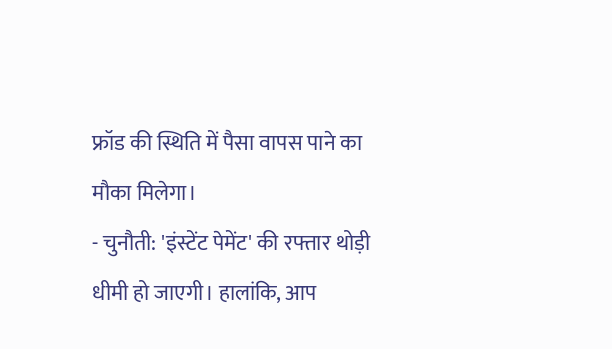फ्रॉड की स्थिति में पैसा वापस पाने का मौका मिलेगा।
- चुनौती: 'इंस्टेंट पेमेंट' की रफ्तार थोड़ी धीमी हो जाएगी। हालांकि, आप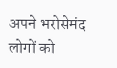अपने भरोसेमंद लोगों को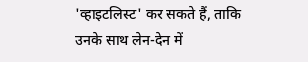'व्हाइटलिस्ट' कर सकते हैं, ताकि उनके साथ लेन-देन में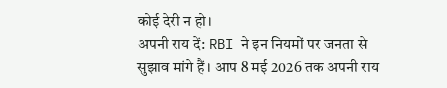कोई देरी न हो।
अपनी राय दें: RBI ने इन नियमों पर जनता से सुझाव मांगे हैं। आप 8 मई 2026 तक अपनी राय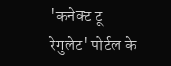'कनेक्ट टू रेगुलेट' पोर्टल के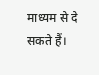माध्यम से दे सकते हैं।